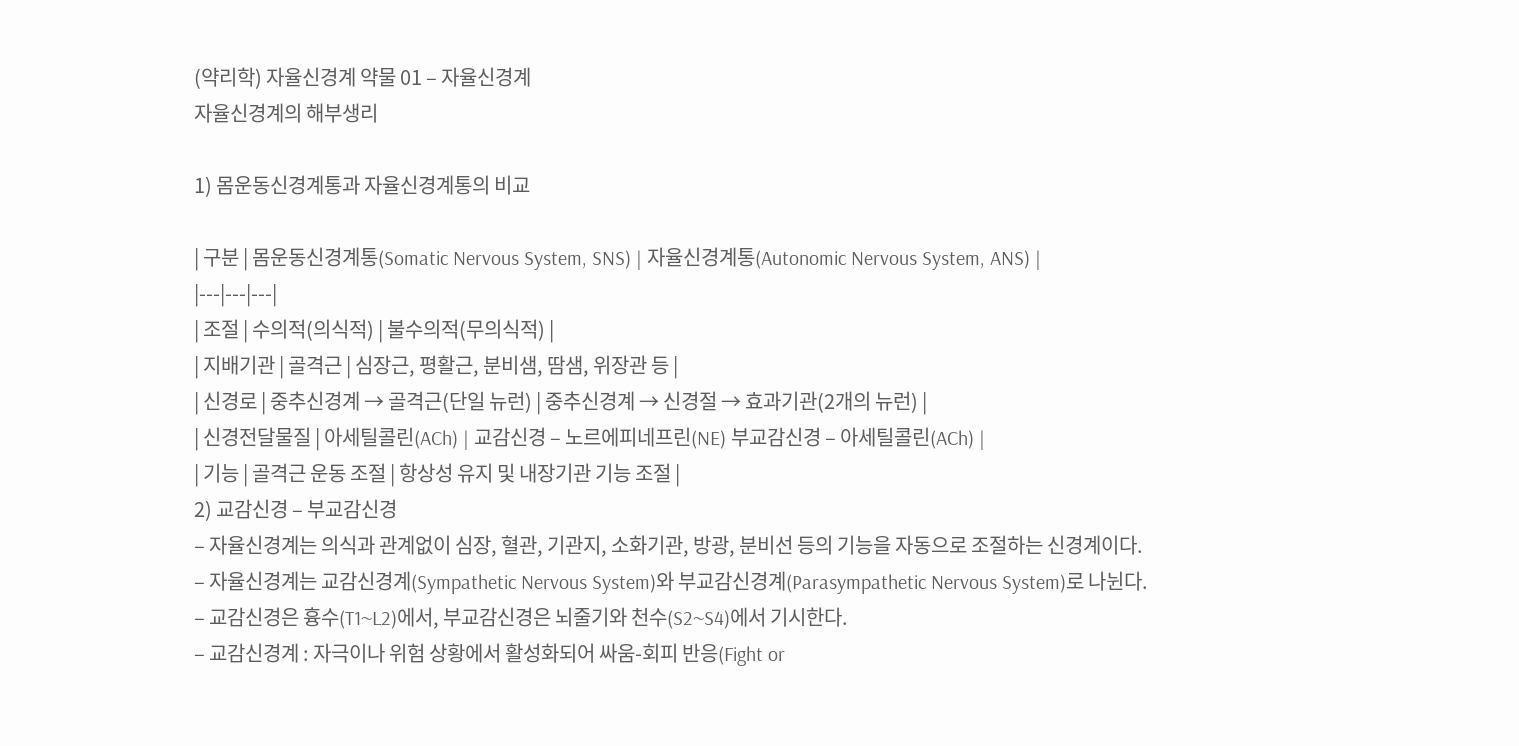(약리학) 자율신경계 약물 01 – 자율신경계
자율신경계의 해부생리

1) 몸운동신경계통과 자율신경계통의 비교

| 구분 | 몸운동신경계통(Somatic Nervous System, SNS) | 자율신경계통(Autonomic Nervous System, ANS) |
|---|---|---|
| 조절 | 수의적(의식적) | 불수의적(무의식적) |
| 지배기관 | 골격근 | 심장근, 평활근, 분비샘, 땀샘, 위장관 등 |
| 신경로 | 중추신경계 → 골격근(단일 뉴런) | 중추신경계 → 신경절 → 효과기관(2개의 뉴런) |
| 신경전달물질 | 아세틸콜린(ACh) | 교감신경 – 노르에피네프린(NE) 부교감신경 – 아세틸콜린(ACh) |
| 기능 | 골격근 운동 조절 | 항상성 유지 및 내장기관 기능 조절 |
2) 교감신경 – 부교감신경
– 자율신경계는 의식과 관계없이 심장, 혈관, 기관지, 소화기관, 방광, 분비선 등의 기능을 자동으로 조절하는 신경계이다.
– 자율신경계는 교감신경계(Sympathetic Nervous System)와 부교감신경계(Parasympathetic Nervous System)로 나뉜다.
– 교감신경은 흉수(T1~L2)에서, 부교감신경은 뇌줄기와 천수(S2~S4)에서 기시한다.
– 교감신경계 : 자극이나 위험 상황에서 활성화되어 싸움-회피 반응(Fight or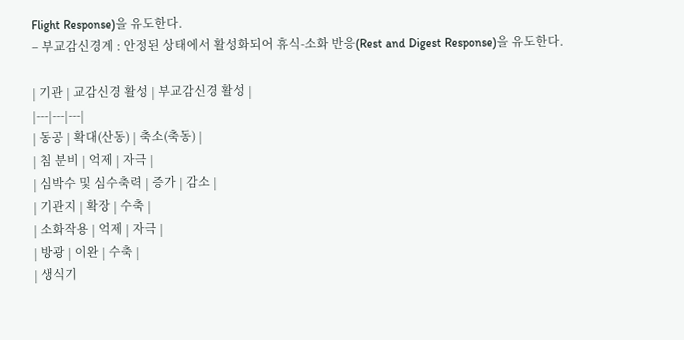Flight Response)을 유도한다.
– 부교감신경계 : 안정된 상태에서 활성화되어 휴식-소화 반응(Rest and Digest Response)을 유도한다.

| 기관 | 교감신경 활성 | 부교감신경 활성 |
|---|---|---|
| 동공 | 확대(산동) | 축소(축동) |
| 침 분비 | 억제 | 자극 |
| 심박수 및 심수축력 | 증가 | 감소 |
| 기관지 | 확장 | 수축 |
| 소화작용 | 억제 | 자극 |
| 방광 | 이완 | 수축 |
| 생식기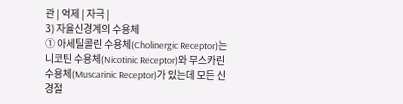관 | 억제 | 자극 |
3) 자율신경계의 수용체
① 아세틸콜린 수용체(Cholinergic Receptor)는 니코틴 수용체(Nicotinic Receptor)와 무스카린 수용체(Muscarinic Receptor)가 있는데 모든 신경절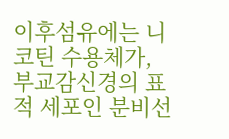이후섬유에는 니코틴 수용체가, 부교감신경의 표적 세포인 분비선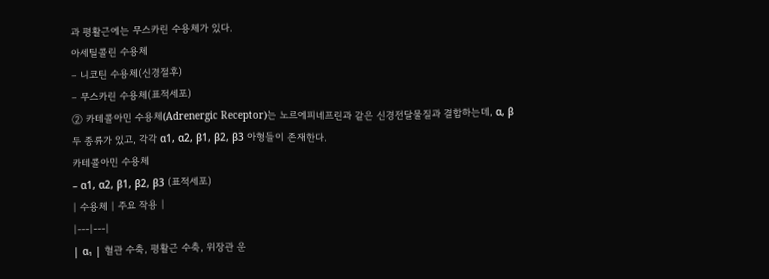과 평활근에는 무스카린 수용체가 있다.
아세틸콜린 수용체
– 니코틴 수용체(신경절후)
– 무스카린 수용체(표적세포)
② 카테콜아민 수용체(Adrenergic Receptor)는 노르에피네프린과 같은 신경전달물질과 결합하는데, α, β 두 종류가 있고, 각각 α1, α2, β1, β2, β3 아형들이 존재한다.
카테콜아민 수용체
– α1, α2, β1, β2, β3 (표적세포)
| 수용체 | 주요 작용 |
|---|---|
| α₁ | 혈관 수축, 평활근 수축, 위장관 운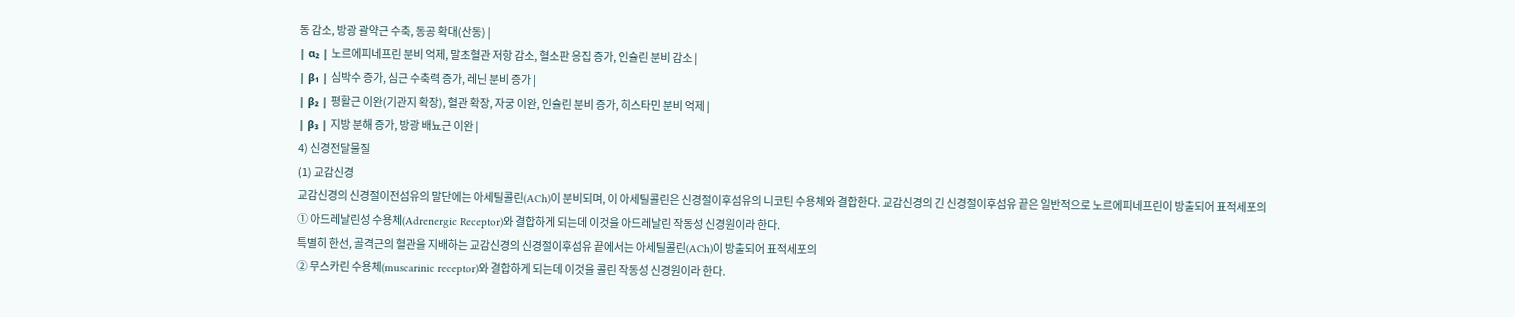동 감소, 방광 괄약근 수축, 동공 확대(산동) |
| α₂ | 노르에피네프린 분비 억제, 말초혈관 저항 감소, 혈소판 응집 증가, 인슐린 분비 감소 |
| β₁ | 심박수 증가, 심근 수축력 증가, 레닌 분비 증가 |
| β₂ | 평활근 이완(기관지 확장), 혈관 확장, 자궁 이완, 인슐린 분비 증가, 히스타민 분비 억제 |
| β₃ | 지방 분해 증가, 방광 배뇨근 이완 |
4) 신경전달물질
(1) 교감신경
교감신경의 신경절이전섬유의 말단에는 아세틸콜린(ACh)이 분비되며, 이 아세틸콜린은 신경절이후섬유의 니코틴 수용체와 결합한다. 교감신경의 긴 신경절이후섬유 끝은 일반적으로 노르에피네프린이 방출되어 표적세포의
① 아드레날린성 수용체(Adrenergic Receptor)와 결합하게 되는데 이것을 아드레날린 작동성 신경원이라 한다.
특별히 한선, 골격근의 혈관을 지배하는 교감신경의 신경절이후섬유 끝에서는 아세틸콜린(ACh)이 방출되어 표적세포의
② 무스카린 수용체(muscarinic receptor)와 결합하게 되는데 이것을 콜린 작동성 신경원이라 한다.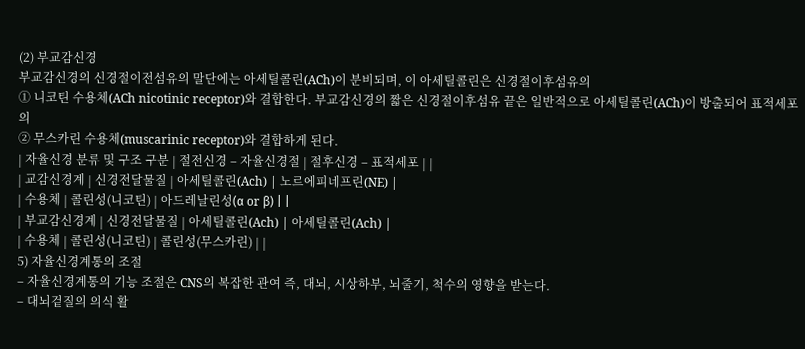(2) 부교감신경
부교감신경의 신경절이전섬유의 말단에는 아세틸콜린(ACh)이 분비되며, 이 아세틸콜린은 신경절이후섬유의
① 니코틴 수용체(ACh nicotinic receptor)와 결합한다. 부교감신경의 짧은 신경절이후섬유 끝은 일반적으로 아세틸콜린(ACh)이 방출되어 표적세포의
② 무스카린 수용체(muscarinic receptor)와 결합하게 된다.
| 자율신경 분류 및 구조 구분 | 절전신경 – 자율신경절 | 절후신경 – 표적세포 | |
| 교감신경계 | 신경전달물질 | 아세틸콜린(Ach) | 노르에피네프린(NE) |
| 수용체 | 콜린성(니코틴) | 아드레날린성(α or β) | |
| 부교감신경계 | 신경전달물질 | 아세틸콜린(Ach) | 아세틸콜린(Ach) |
| 수용체 | 콜린성(니코틴) | 콜린성(무스카린) | |
5) 자율신경계통의 조절
– 자율신경계통의 기능 조절은 CNS의 복잡한 관여 즉, 대뇌, 시상하부, 뇌줄기, 척수의 영향을 받는다.
– 대뇌겉질의 의식 활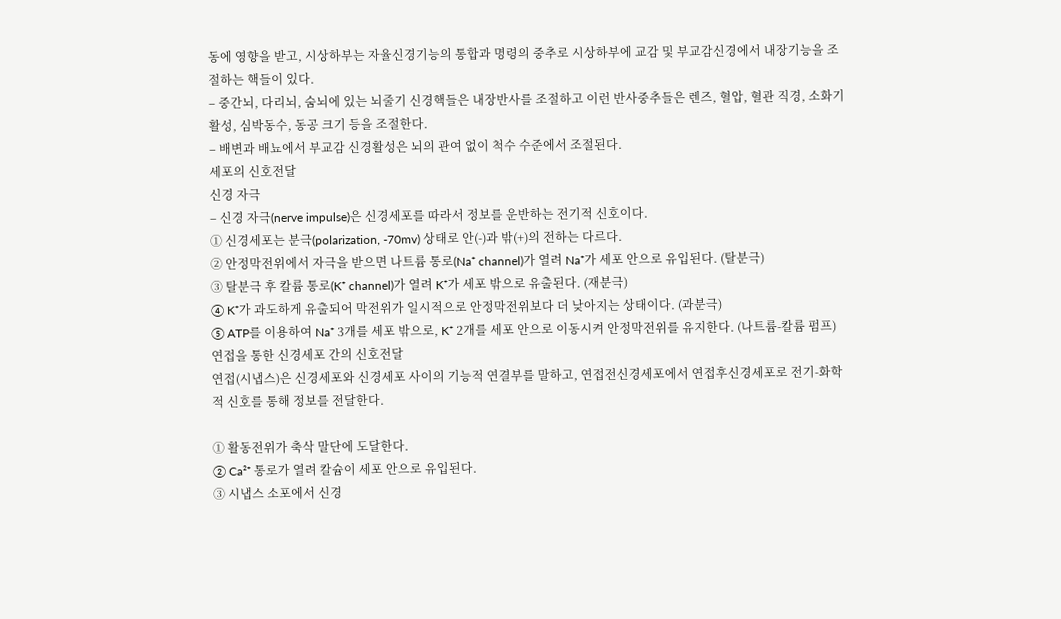동에 영향을 받고, 시상하부는 자율신경기능의 통합과 명령의 중추로 시상하부에 교감 및 부교감신경에서 내장기능을 조절하는 핵들이 있다.
– 중간뇌, 다리뇌, 숨뇌에 있는 뇌줄기 신경핵들은 내장반사를 조절하고 이런 반사중추들은 렌즈, 혈압, 혈관 직경, 소화기 활성, 심박동수, 동공 크기 등을 조절한다.
– 배변과 배뇨에서 부교감 신경활성은 뇌의 관여 없이 척수 수준에서 조절된다.
세포의 신호전달
신경 자극
– 신경 자극(nerve impulse)은 신경세포를 따라서 정보를 운반하는 전기적 신호이다.
① 신경세포는 분극(polarization, -70mv) 상태로 안(-)과 밖(+)의 전하는 다르다.
② 안정막전위에서 자극을 받으면 나트륨 통로(Na⁺ channel)가 열려 Na⁺가 세포 안으로 유입된다. (탈분극)
③ 탈분극 후 칼륨 통로(K⁺ channel)가 열려 K⁺가 세포 밖으로 유출된다. (재분극)
④ K⁺가 과도하게 유출되어 막전위가 일시적으로 안정막전위보다 더 낮아지는 상태이다. (과분극)
⑤ ATP를 이용하여 Na⁺ 3개를 세포 밖으로, K⁺ 2개를 세포 안으로 이동시켜 안정막전위를 유지한다. (나트륨-칼륨 펌프)
연접을 통한 신경세포 간의 신호전달
연접(시냅스)은 신경세포와 신경세포 사이의 기능적 연결부를 말하고, 연접전신경세포에서 연접후신경세포로 전기-화학적 신호를 통해 정보를 전달한다.

① 활동전위가 축삭 말단에 도달한다.
② Ca²⁺ 통로가 열려 칼슘이 세포 안으로 유입된다.
③ 시냅스 소포에서 신경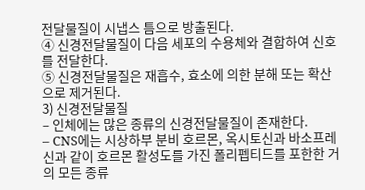전달물질이 시냅스 틈으로 방출된다.
④ 신경전달물질이 다음 세포의 수용체와 결합하여 신호를 전달한다.
⑤ 신경전달물질은 재흡수, 효소에 의한 분해 또는 확산으로 제거된다.
3) 신경전달물질
– 인체에는 많은 종류의 신경전달물질이 존재한다.
– CNS에는 시상하부 분비 호르몬, 옥시토신과 바소프레신과 같이 호르몬 활성도를 가진 폴리펩티드를 포한한 거의 모든 종류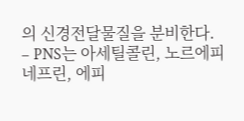의 신경전달물질을 분비한다.
– PNS는 아세틸콜린, 노르에피네프린, 에피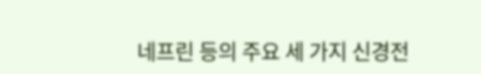네프린 등의 주요 세 가지 신경전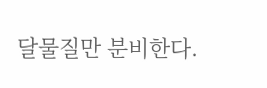달물질만 분비한다.